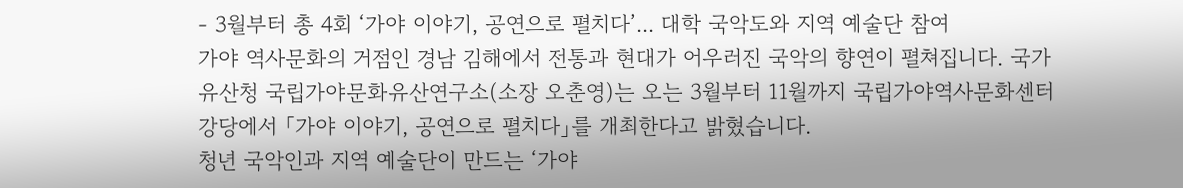- 3월부터 총 4회 ‘가야 이야기, 공연으로 펼치다’... 대학 국악도와 지역 예술단 참여
가야 역사문화의 거점인 경남 김해에서 전통과 현대가 어우러진 국악의 향연이 펼쳐집니다. 국가유산청 국립가야문화유산연구소(소장 오춘영)는 오는 3월부터 11월까지 국립가야역사문화센터 강당에서 「가야 이야기, 공연으로 펼치다」를 개최한다고 밝혔습니다.
청년 국악인과 지역 예술단이 만드는 ‘가야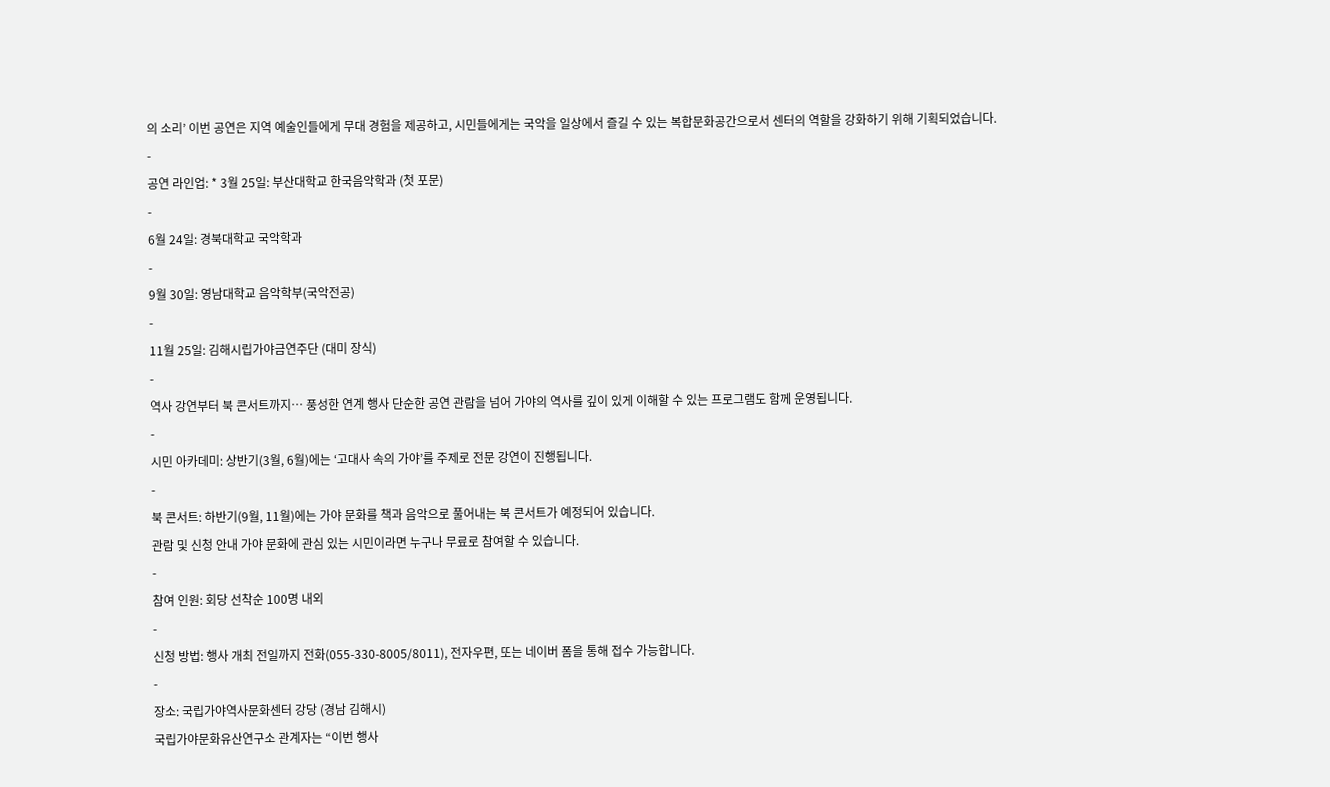의 소리’ 이번 공연은 지역 예술인들에게 무대 경험을 제공하고, 시민들에게는 국악을 일상에서 즐길 수 있는 복합문화공간으로서 센터의 역할을 강화하기 위해 기획되었습니다.
-
공연 라인업: * 3월 25일: 부산대학교 한국음악학과 (첫 포문)
-
6월 24일: 경북대학교 국악학과
-
9월 30일: 영남대학교 음악학부(국악전공)
-
11월 25일: 김해시립가야금연주단 (대미 장식)
-
역사 강연부터 북 콘서트까지… 풍성한 연계 행사 단순한 공연 관람을 넘어 가야의 역사를 깊이 있게 이해할 수 있는 프로그램도 함께 운영됩니다.
-
시민 아카데미: 상반기(3월, 6월)에는 ‘고대사 속의 가야’를 주제로 전문 강연이 진행됩니다.
-
북 콘서트: 하반기(9월, 11월)에는 가야 문화를 책과 음악으로 풀어내는 북 콘서트가 예정되어 있습니다.
관람 및 신청 안내 가야 문화에 관심 있는 시민이라면 누구나 무료로 참여할 수 있습니다.
-
참여 인원: 회당 선착순 100명 내외
-
신청 방법: 행사 개최 전일까지 전화(055-330-8005/8011), 전자우편, 또는 네이버 폼을 통해 접수 가능합니다.
-
장소: 국립가야역사문화센터 강당 (경남 김해시)
국립가야문화유산연구소 관계자는 “이번 행사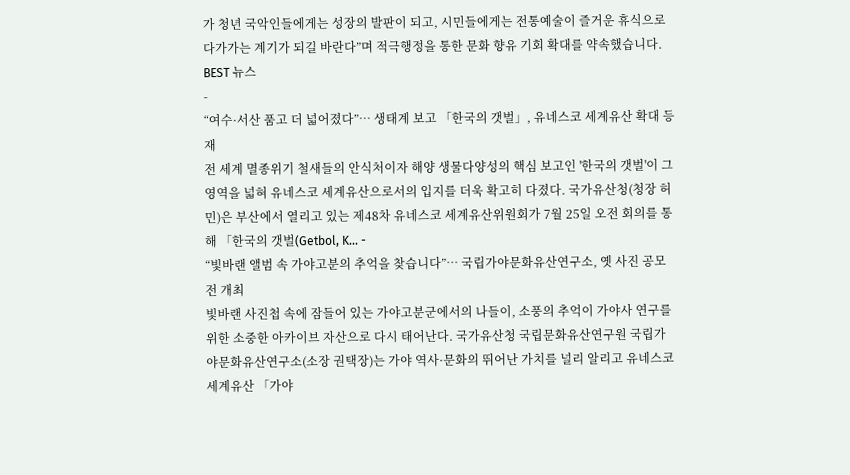가 청년 국악인들에게는 성장의 발판이 되고, 시민들에게는 전통예술이 즐거운 휴식으로 다가가는 계기가 되길 바란다”며 적극행정을 통한 문화 향유 기회 확대를 약속했습니다.
BEST 뉴스
-
“여수·서산 품고 더 넓어졌다”… 생태계 보고 「한국의 갯벌」, 유네스코 세계유산 확대 등재
전 세계 멸종위기 철새들의 안식처이자 해양 생물다양성의 핵심 보고인 '한국의 갯벌'이 그 영역을 넓혀 유네스코 세계유산으로서의 입지를 더욱 확고히 다졌다. 국가유산청(청장 허민)은 부산에서 열리고 있는 제48차 유네스코 세계유산위원회가 7월 25일 오전 회의를 통해 「한국의 갯벌(Getbol, K... -
“빛바랜 앨범 속 가야고분의 추억을 찾습니다”… 국립가야문화유산연구소, 옛 사진 공모전 개최
빛바랜 사진첩 속에 잠들어 있는 가야고분군에서의 나들이, 소풍의 추억이 가야사 연구를 위한 소중한 아카이브 자산으로 다시 태어난다. 국가유산청 국립문화유산연구원 국립가야문화유산연구소(소장 권택장)는 가야 역사·문화의 뛰어난 가치를 널리 알리고 유네스코 세계유산 「가야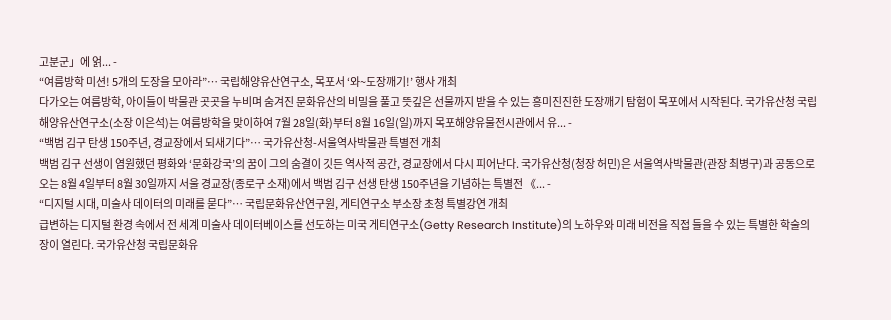고분군」에 얽... -
“여름방학 미션! 5개의 도장을 모아라”… 국립해양유산연구소, 목포서 ‘와~도장깨기!’ 행사 개최
다가오는 여름방학, 아이들이 박물관 곳곳을 누비며 숨겨진 문화유산의 비밀을 풀고 뜻깊은 선물까지 받을 수 있는 흥미진진한 도장깨기 탐험이 목포에서 시작된다. 국가유산청 국립해양유산연구소(소장 이은석)는 여름방학을 맞이하여 7월 28일(화)부터 8월 16일(일)까지 목포해양유물전시관에서 유... -
“백범 김구 탄생 150주년, 경교장에서 되새기다”… 국가유산청-서울역사박물관 특별전 개최
백범 김구 선생이 염원했던 평화와 ‘문화강국’의 꿈이 그의 숨결이 깃든 역사적 공간, 경교장에서 다시 피어난다. 국가유산청(청장 허민)은 서울역사박물관(관장 최병구)과 공동으로 오는 8월 4일부터 8월 30일까지 서울 경교장(종로구 소재)에서 백범 김구 선생 탄생 150주년을 기념하는 특별전 《... -
“디지털 시대, 미술사 데이터의 미래를 묻다”… 국립문화유산연구원, 게티연구소 부소장 초청 특별강연 개최
급변하는 디지털 환경 속에서 전 세계 미술사 데이터베이스를 선도하는 미국 게티연구소(Getty Research Institute)의 노하우와 미래 비전을 직접 들을 수 있는 특별한 학술의 장이 열린다. 국가유산청 국립문화유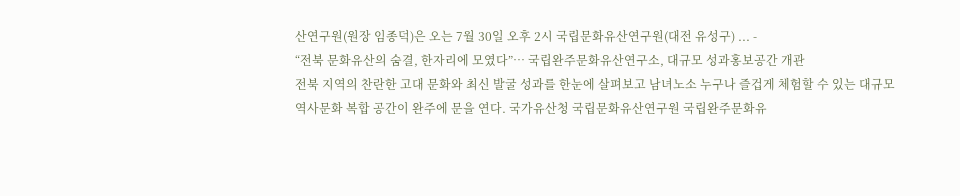산연구원(원장 임종덕)은 오는 7월 30일 오후 2시 국립문화유산연구원(대전 유성구) ... -
“전북 문화유산의 숨결, 한자리에 모였다”… 국립완주문화유산연구소, 대규모 성과홍보공간 개관
전북 지역의 찬란한 고대 문화와 최신 발굴 성과를 한눈에 살펴보고 남녀노소 누구나 즐겁게 체험할 수 있는 대규모 역사문화 복합 공간이 완주에 문을 연다. 국가유산청 국립문화유산연구원 국립완주문화유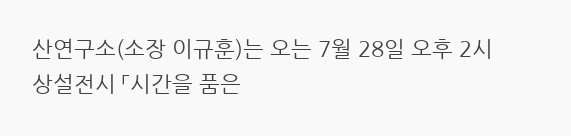산연구소(소장 이규훈)는 오는 7월 28일 오후 2시 상설전시 「시간을 품은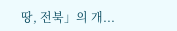땅, 전북」의 개...